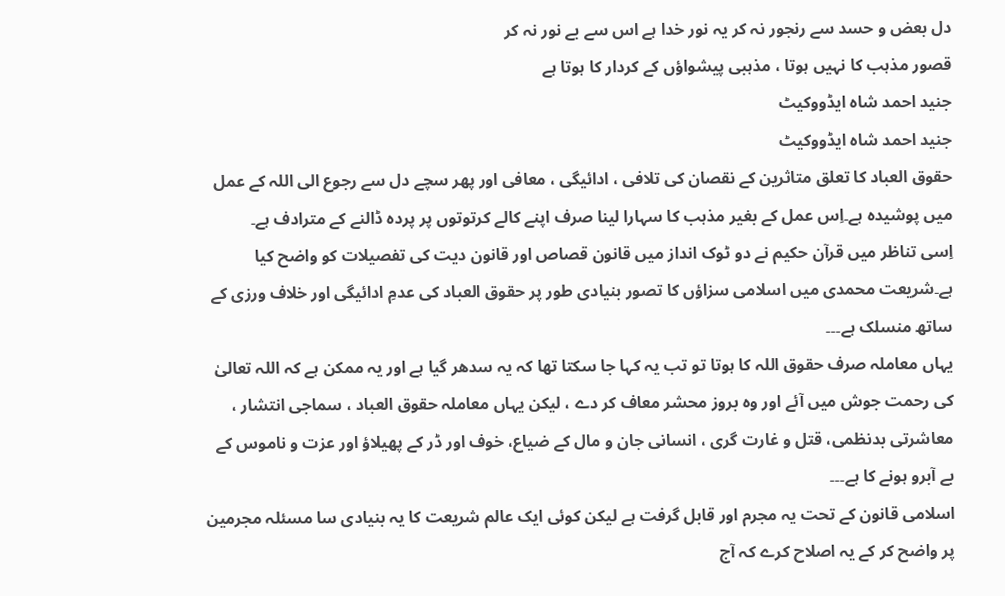دل بعض و حسد سے رنجور نہ کر یہ نور خدا ہے اس سے بے نور نہ کر
قصور مذہب کا نہیں ہوتا ، مذہبی پیشواؤں کے کردار کا ہوتا ہے
جنید احمد شاہ ایڈووکیٹ
جنید احمد شاہ ایڈووکیٹ
حقوق العباد کا تعلق متاثرین کے نقصان کی تلافی ، ادائیگی ، معافی اور پھر سچے دل سے رجوع الی اللہ کے عمل میں پوشیدہ ہے۔اِس عمل کے بغیر مذہب کا سہارا لینا صرف اپنے کالے کرتوتوں پر پردہ ڈالنے کے مترادف ہے۔
اِسی تناظر میں قرآن حکیم نے دو ٹوک انداز میں قانون قصاص اور قانون دیت کی تفصیلات کو واضح کیا ہے۔شریعت محمدی میں اسلامی سزاؤں کا تصور بنیادی طور پر حقوق العباد کی عدمِ ادائیگی اور خلاف ورزی کے ساتھ منسلک ہے۔۔۔
یہاں معاملہ صرف حقوق اللہ کا ہوتا تو تب یہ کہا جا سکتا تھا کہ یہ سدھر گیا ہے اور یہ ممکن ہے کہ اللہ تعالیٰ کی رحمت جوش میں آئے اور وہ بروز محشر معاف کر دے ، لیکن یہاں معاملہ حقوق العباد ، سماجی انتشار ، معاشرتی بدنظمی، قتل و غارت گری ، انسانی جان و مال کے ضیاع، خوف اور ڈر کے پھیلاؤ اور عزت و ناموس کے بے آبرو ہونے کا ہے۔۔۔
اسلامی قانون کے تحت یہ مجرم اور قابل گرفت ہے لیکن کوئی ایک عالم شریعت کا یہ بنیادی سا مسئلہ مجرمین پر واضح کر کے یہ اصلاح کرے کہ آج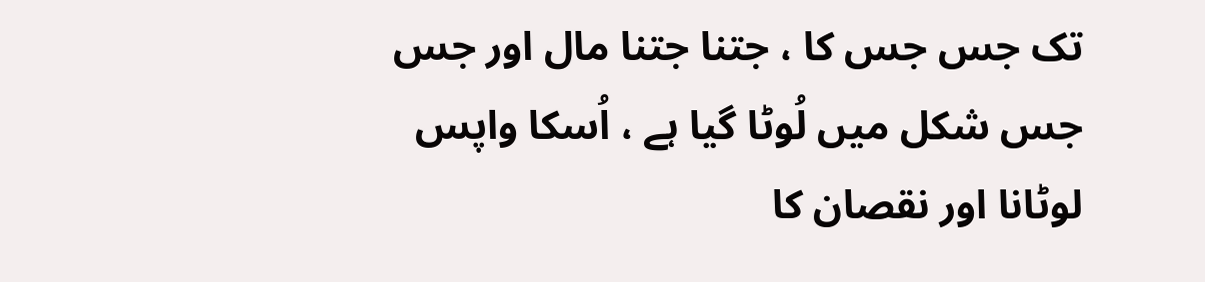تک جس جس کا ، جتنا جتنا مال اور جس جس شکل میں لُوٹا گیا ہے ، اُسکا واپس لوٹانا اور نقصان کا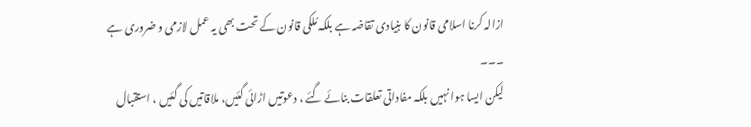ازالہ کرنا اسلامی قانون کا بنیادی تقاضہ ہے بلکہ مُلکی قانون کے تحت بھی یہ عمل لازمی و ضروری ہے ۔۔۔
لیکن ایسا ہوا نہیں بلکہ مفاداتی تعلقات بنائے گئے ، دعوتیں اڑائی گئیں، ملاقاتیں کی گئیں ، استقبال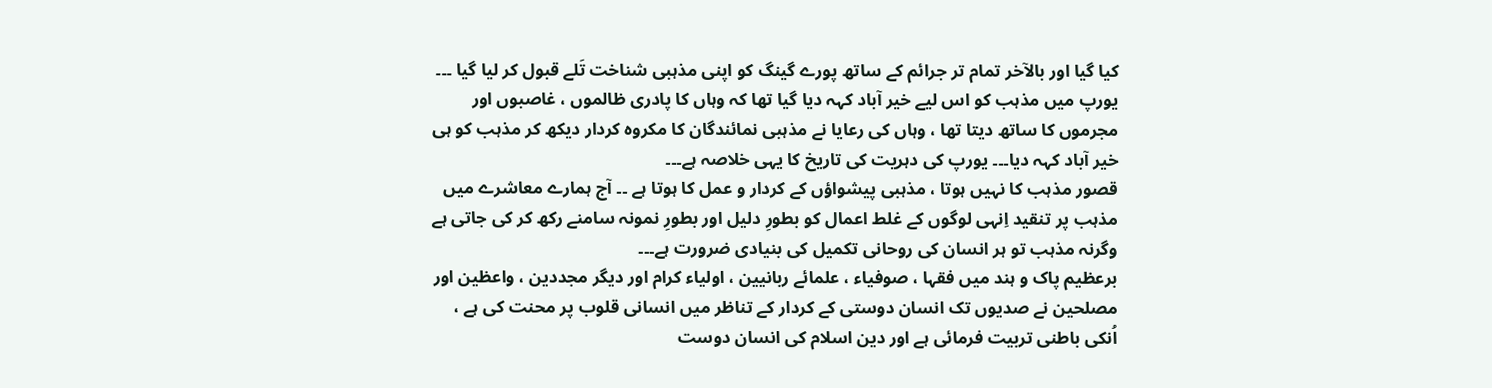کیا گیا اور بالآخر تمام تر جرائم کے ساتھ پورے گینگ کو اپنی مذہبی شناخت تَلے قبول کر لیا گیا ۔۔۔
یورپ میں مذہب کو اس لیے خیر آباد کہہ دیا گیا تھا کہ وہاں کا پادری ظالموں ، غاصبوں اور مجرموں کا ساتھ دیتا تھا ، وہاں کی رعایا نے مذہبی نمائندگان کا مکروہ کردار دیکھ کر مذہب کو ہی خیر آباد کہہ دیا۔۔۔ یورپ کی دہریت کی تاریخ کا یہی خلاصہ ہے۔۔۔
قصور مذہب کا نہیں ہوتا ، مذہبی پیشواؤں کے کردار و عمل کا ہوتا ہے ۔۔ آج ہمارے معاشرے میں مذہب پر تنقید اِنہی لوگوں کے غلط اعمال کو بطورِ دلیل اور بطورِ نمونہ سامنے رکھ کر کی جاتی ہے وگرنہ مذہب تو ہر انسان کی روحانی تکمیل کی بنیادی ضرورت ہے۔۔۔
برعظیم پاک و ہند میں فقہا ، صوفیاء ، علمائے ربانیین ، اولیاء کرام اور دیگر مجددین ، واعظین اور مصلحین نے صدیوں تک انسان دوستی کے کردار کے تناظر میں انسانی قلوب پر محنت کی ہے ، اُنکی باطنی تربیت فرمائی ہے اور دین اسلام کی انسان دوست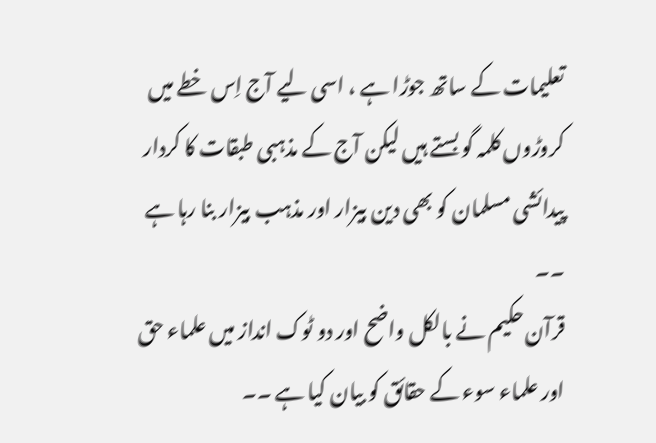تعلیمات کے ساتھ جوڑا ہے ، اسی لیے آج اِس خطے میں کروڑوں کلمہ گو بستے ہیں لیکن آج کے مذہبی طبقات کا کردار پیدائشی مسلمان کو بھی دین بیزار اور مذہب بیزار بنا رہا ہے ۔۔
قرآن حکیم نے بالکل واضح اور دو ٹوک انداز میں علماء حق اور علماء سوء کے حقائق کو بیان کیا ہے ۔۔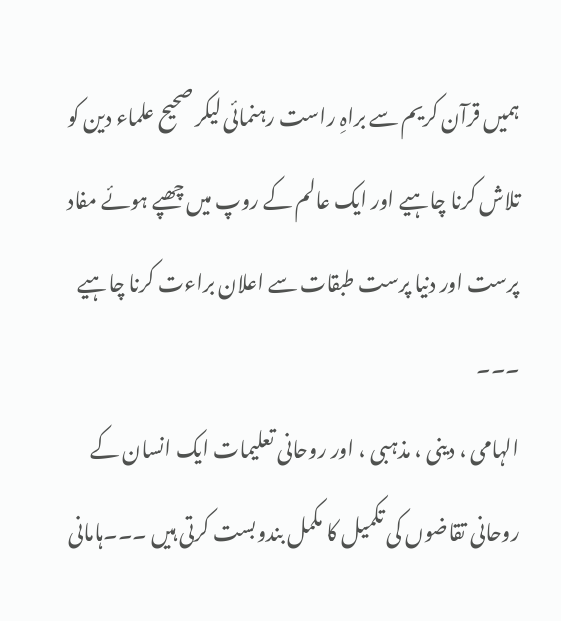ہمیں قرآن کریم سے براہِ راست رہنمائی لیکر صحیح علماء دین کو تلاش کرنا چاہیے اور ایک عالم کے روپ میں چھپے ہوئے مفاد پرست اور دنیا پرست طبقات سے اعلان براءت کرنا چاہیے ۔۔۔
الہامی ، دینی ، مذہبی ، اور روحانی تعلیمات ایک انسان کے روحانی تقاضوں کی تکمیل کا مکمل بندوبست کرتی ہیں ۔۔۔ہامانی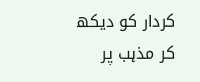کردار کو دیکھ کر مذہب پر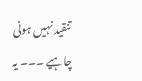تنقید نہیں ہونی چاہیے ۔۔۔ یہ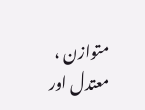متوازن ، معتدل اور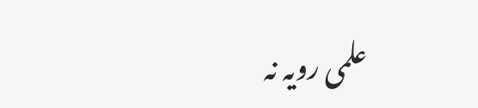علمی رویہ نہ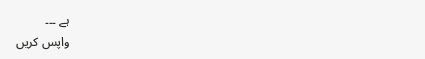ہے ۔۔۔
واپس کریں